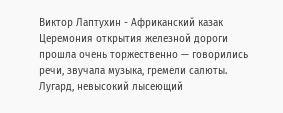Виктор Лаптухин - Африканский казак
Церемония открытия железной дороги прошла очень торжественно — говорились речи, звучала музыка, гремели салюты. Лугард, невысокий лысеющий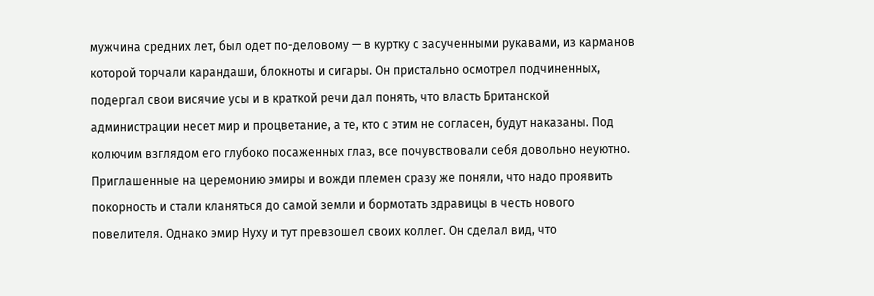мужчина средних лет, был одет по-деловому — в куртку с засученными рукавами, из карманов которой торчали карандаши, блокноты и сигары. Он пристально осмотрел подчиненных, подергал свои висячие усы и в краткой речи дал понять, что власть Британской администрации несет мир и процветание, а те, кто с этим не согласен, будут наказаны. Под колючим взглядом его глубоко посаженных глаз, все почувствовали себя довольно неуютно. Приглашенные на церемонию эмиры и вожди племен сразу же поняли, что надо проявить покорность и стали кланяться до самой земли и бормотать здравицы в честь нового повелителя. Однако эмир Нуху и тут превзошел своих коллег. Он сделал вид, что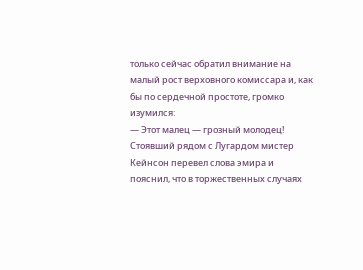только сейчас обратил внимание на малый рост верховного комиссара и, как бы по сердечной простоте, громко изумился:
— Этот малец — грозный молодец!
Стоявший рядом с Лугардом мистер Кейнсон перевел слова эмира и пояснил, что в торжественных случаях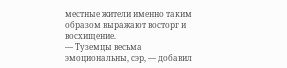местные жители именно таким образом выражают восторг и восхищение.
— Туземцы весьма эмоциональны, сэр, — добавил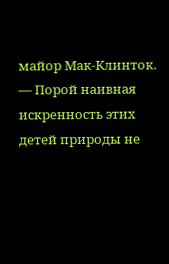майор Мак-Клинток. — Порой наивная искренность этих детей природы не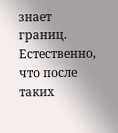знает границ.
Естественно, что после таких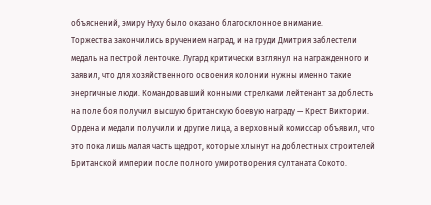объяснений, эмиру Нуху было оказано благосклонное внимание.
Торжества закончились вручением наград, и на груди Дмитрия заблестели медаль на пестрой ленточке. Лугард критически взглянул на награжденного и заявил, что для хозяйственного освоения колонии нужны именно такие энергичные люди. Командовавший конными стрелками лейтенант за доблесть на поле боя получил высшую британскую боевую награду — Крест Виктории. Ордена и медали получили и другие лица, а верховный комиссар объявил, что это пока лишь малая часть щедрот, которые хлынут на доблестных строителей Британской империи после полного умиротворения султаната Сокото.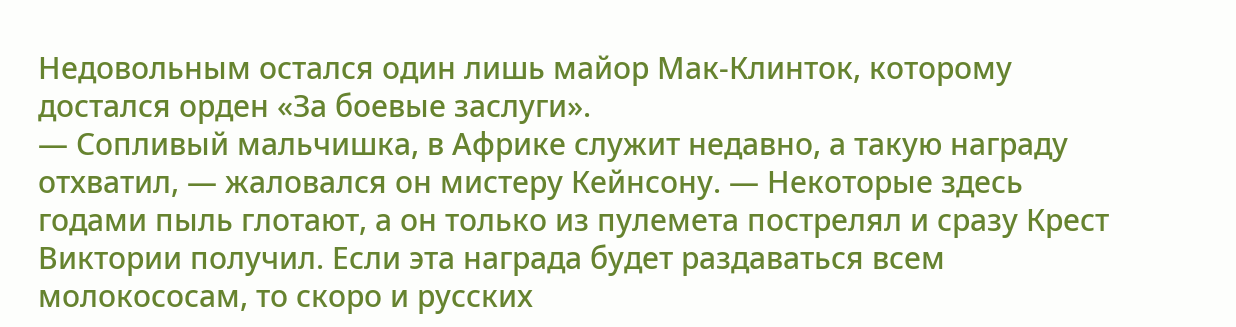Недовольным остался один лишь майор Мак-Клинток, которому достался орден «За боевые заслуги».
— Сопливый мальчишка, в Африке служит недавно, а такую награду отхватил, — жаловался он мистеру Кейнсону. — Некоторые здесь годами пыль глотают, а он только из пулемета пострелял и сразу Крест Виктории получил. Если эта награда будет раздаваться всем молокососам, то скоро и русских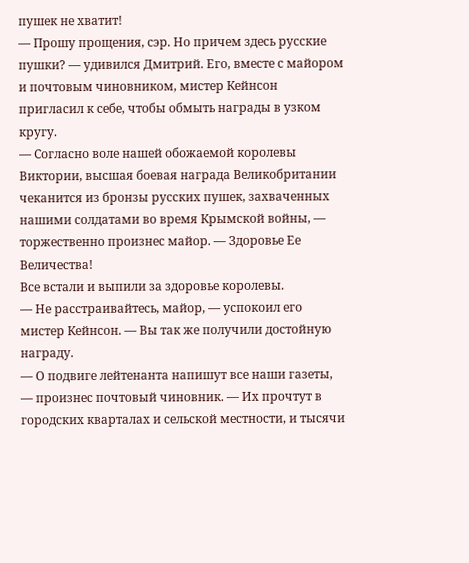пушек не хватит!
— Прошу прощения, сэр. Но причем здесь русские пушки? — удивился Дмитрий. Его, вместе с майором и почтовым чиновником, мистер Кейнсон пригласил к себе, чтобы обмыть награды в узком кругу.
— Согласно воле нашей обожаемой королевы Виктории, высшая боевая награда Великобритании чеканится из бронзы русских пушек, захваченных нашими солдатами во время Крымской войны, — торжественно произнес майор. — Здоровье Ее Величества!
Все встали и выпили за здоровье королевы.
— Не расстраивайтесь, майор, — успокоил его мистер Кейнсон. — Вы так же получили достойную награду.
— О подвиге лейтенанта напишут все наши газеты, — произнес почтовый чиновник. — Их прочтут в городских кварталах и сельской местности, и тысячи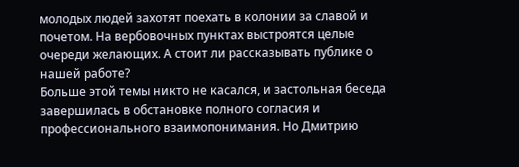молодых людей захотят поехать в колонии за славой и почетом. На вербовочных пунктах выстроятся целые очереди желающих. А стоит ли рассказывать публике о нашей работе?
Больше этой темы никто не касался, и застольная беседа завершилась в обстановке полного согласия и профессионального взаимопонимания. Но Дмитрию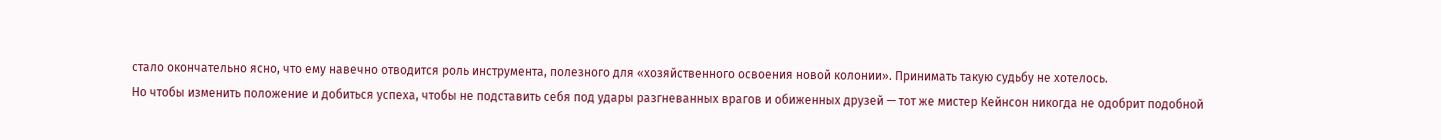стало окончательно ясно, что ему навечно отводится роль инструмента, полезного для «хозяйственного освоения новой колонии». Принимать такую судьбу не хотелось.
Но чтобы изменить положение и добиться успеха, чтобы не подставить себя под удары разгневанных врагов и обиженных друзей — тот же мистер Кейнсон никогда не одобрит подобной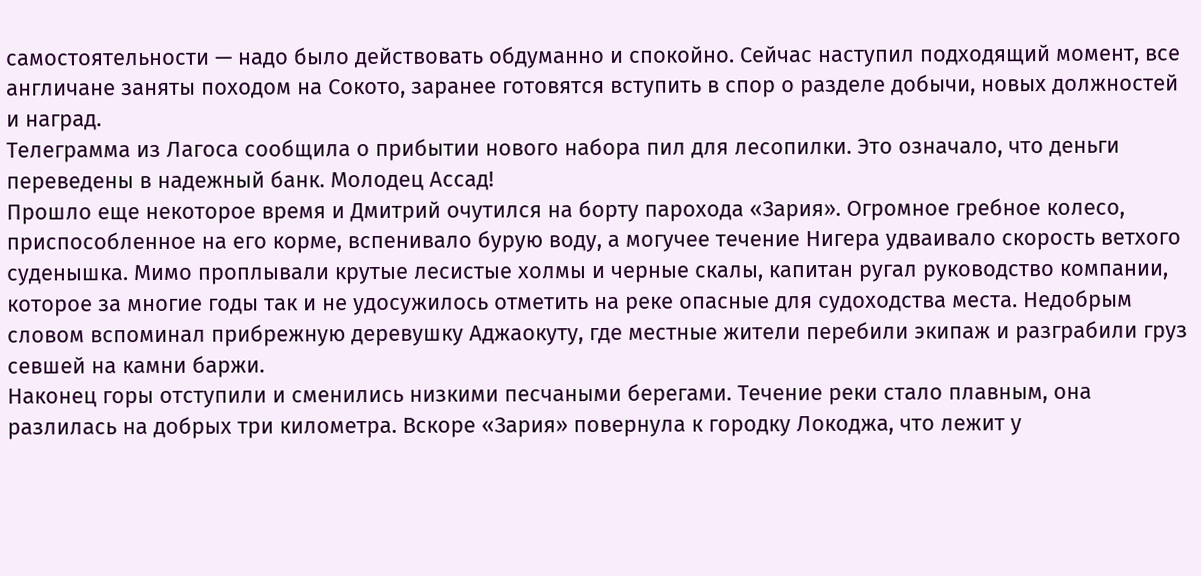самостоятельности — надо было действовать обдуманно и спокойно. Сейчас наступил подходящий момент, все англичане заняты походом на Сокото, заранее готовятся вступить в спор о разделе добычи, новых должностей и наград.
Телеграмма из Лагоса сообщила о прибытии нового набора пил для лесопилки. Это означало, что деньги переведены в надежный банк. Молодец Ассад!
Прошло еще некоторое время и Дмитрий очутился на борту парохода «Зария». Огромное гребное колесо, приспособленное на его корме, вспенивало бурую воду, а могучее течение Нигера удваивало скорость ветхого суденышка. Мимо проплывали крутые лесистые холмы и черные скалы, капитан ругал руководство компании, которое за многие годы так и не удосужилось отметить на реке опасные для судоходства места. Недобрым словом вспоминал прибрежную деревушку Аджаокуту, где местные жители перебили экипаж и разграбили груз севшей на камни баржи.
Наконец горы отступили и сменились низкими песчаными берегами. Течение реки стало плавным, она разлилась на добрых три километра. Вскоре «Зария» повернула к городку Локоджа, что лежит у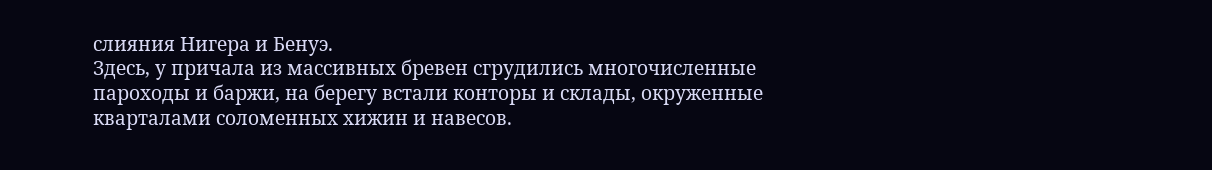слияния Нигера и Бенуэ.
Здесь, у причала из массивных бревен сгрудились многочисленные пароходы и баржи, на берегу встали конторы и склады, окруженные кварталами соломенных хижин и навесов.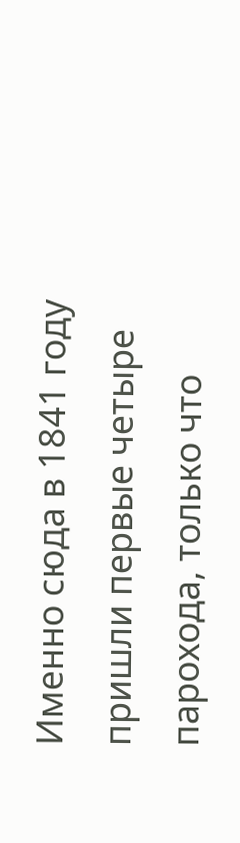Именно сюда в 1841 году пришли первые четыре парохода, только что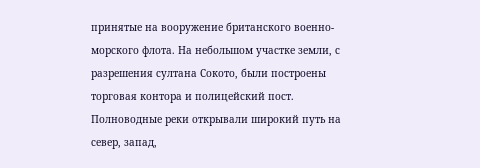принятые на вооружение британского военно-морского флота. На небольшом участке земли, с разрешения султана Сокото, были построены торговая контора и полицейский пост. Полноводные реки открывали широкий путь на север, запад,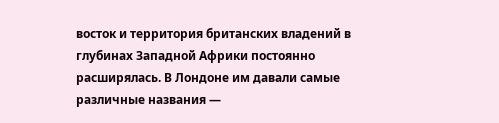восток и территория британских владений в глубинах Западной Африки постоянно расширялась. В Лондоне им давали самые различные названия —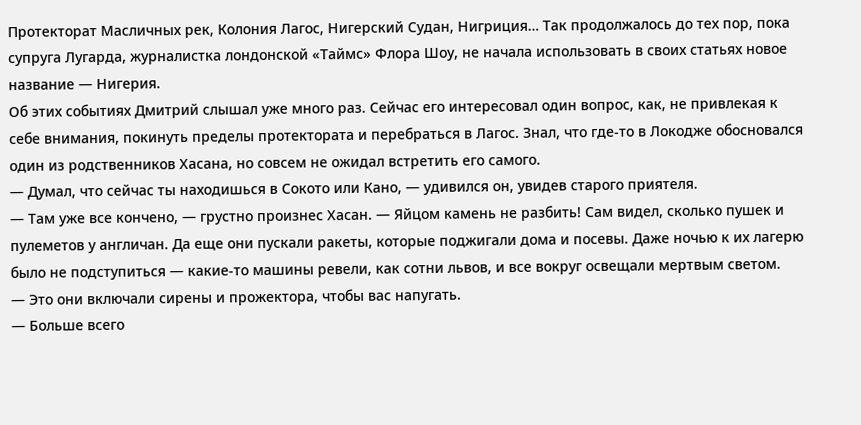Протекторат Масличных рек, Колония Лагос, Нигерский Судан, Нигриция… Так продолжалось до тех пор, пока супруга Лугарда, журналистка лондонской «Таймс» Флора Шоу, не начала использовать в своих статьях новое название — Нигерия.
Об этих событиях Дмитрий слышал уже много раз. Сейчас его интересовал один вопрос, как, не привлекая к себе внимания, покинуть пределы протектората и перебраться в Лагос. Знал, что где-то в Локодже обосновался один из родственников Хасана, но совсем не ожидал встретить его самого.
— Думал, что сейчас ты находишься в Сокото или Кано, — удивился он, увидев старого приятеля.
— Там уже все кончено, — грустно произнес Хасан. — Яйцом камень не разбить! Сам видел, сколько пушек и пулеметов у англичан. Да еще они пускали ракеты, которые поджигали дома и посевы. Даже ночью к их лагерю было не подступиться — какие-то машины ревели, как сотни львов, и все вокруг освещали мертвым светом.
— Это они включали сирены и прожектора, чтобы вас напугать.
— Больше всего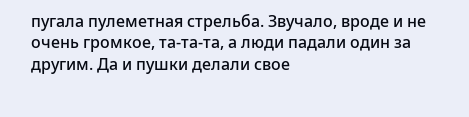пугала пулеметная стрельба. Звучало, вроде и не очень громкое, та-та-та, а люди падали один за другим. Да и пушки делали свое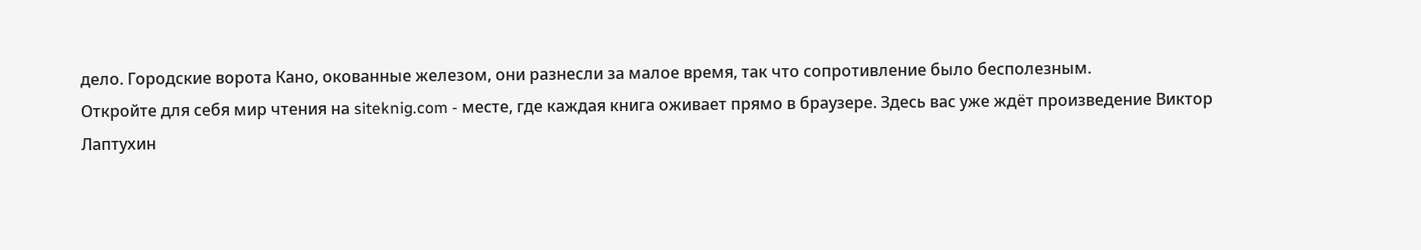дело. Городские ворота Кано, окованные железом, они разнесли за малое время, так что сопротивление было бесполезным.
Откройте для себя мир чтения на siteknig.com - месте, где каждая книга оживает прямо в браузере. Здесь вас уже ждёт произведение Виктор Лаптухин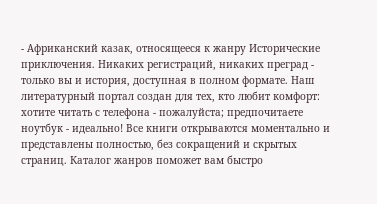- Африканский казак, относящееся к жанру Исторические приключения. Никаких регистраций, никаких преград - только вы и история, доступная в полном формате. Наш литературный портал создан для тех, кто любит комфорт: хотите читать с телефона - пожалуйста; предпочитаете ноутбук - идеально! Все книги открываются моментально и представлены полностью, без сокращений и скрытых страниц. Каталог жанров поможет вам быстро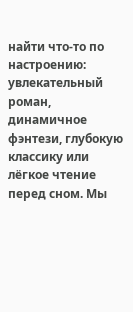найти что-то по настроению: увлекательный роман, динамичное фэнтези, глубокую классику или лёгкое чтение перед сном. Мы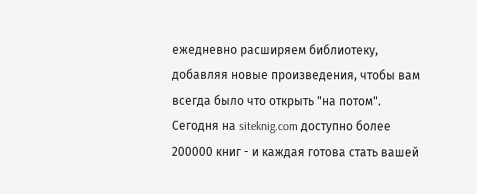ежедневно расширяем библиотеку, добавляя новые произведения, чтобы вам всегда было что открыть "на потом". Сегодня на siteknig.com доступно более 200000 книг - и каждая готова стать вашей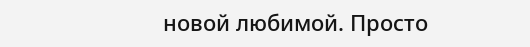новой любимой. Просто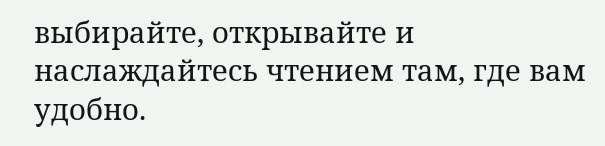выбирайте, открывайте и наслаждайтесь чтением там, где вам удобно.